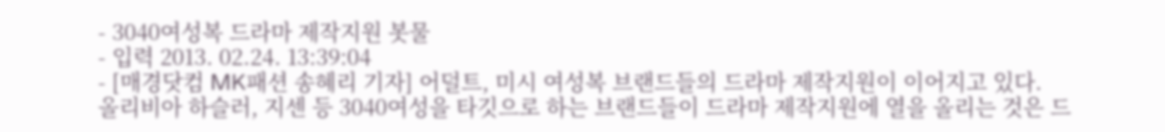- 3040여성복 드라마 제작지원 봇물
- 입력 2013. 02.24. 13:39:04
- [매경닷컴 MK패션 송혜리 기자] 어덜트, 미시 여성복 브랜드들의 드라마 제작지원이 이어지고 있다.
올리비아 하슬러, 지센 등 3040여성을 타깃으로 하는 브랜드들이 드라마 제작지원에 열을 올리는 것은 드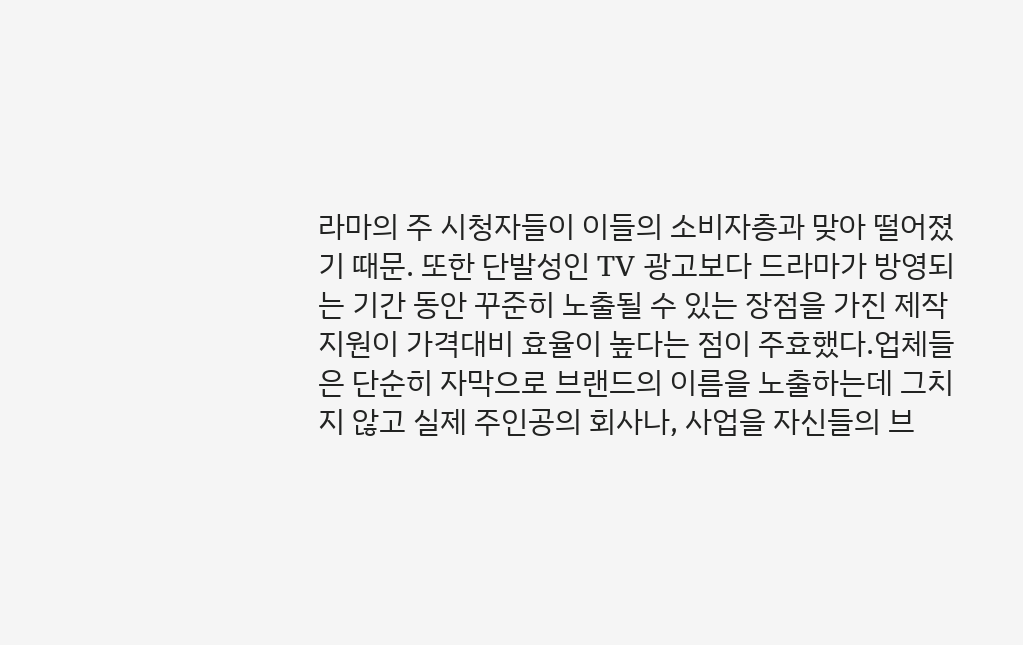라마의 주 시청자들이 이들의 소비자층과 맞아 떨어졌기 때문. 또한 단발성인 TV 광고보다 드라마가 방영되는 기간 동안 꾸준히 노출될 수 있는 장점을 가진 제작지원이 가격대비 효율이 높다는 점이 주효했다.업체들은 단순히 자막으로 브랜드의 이름을 노출하는데 그치지 않고 실제 주인공의 회사나, 사업을 자신들의 브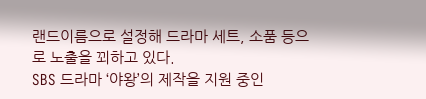랜드이름으로 설정해 드라마 세트, 소품 등으로 노출을 꾀하고 있다.
SBS 드라마 ‘야왕’의 제작을 지원 중인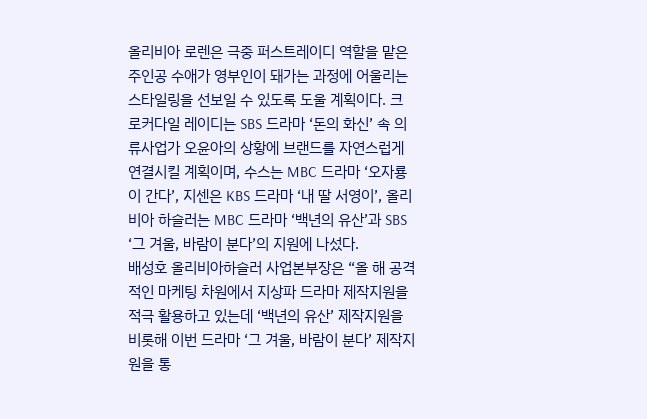올리비아 로렌은 극중 퍼스트레이디 역할을 맡은 주인공 수애가 영부인이 돼가는 과정에 어울리는 스타일링을 선보일 수 있도록 도울 계획이다. 크로커다일 레이디는 SBS 드라마 ‘돈의 화신’ 속 의류사업가 오윤아의 상황에 브랜드를 자연스럽게 연결시킬 계획이며, 수스는 MBC 드라마 ‘오자룡이 간다’, 지센은 KBS 드라마 ‘내 딸 서영이’, 올리비아 하슬러는 MBC 드라마 ‘백년의 유산’과 SBS ‘그 겨울, 바람이 분다’의 지원에 나섰다.
배성호 올리비아하슬러 사업본부장은 “올 해 공격적인 마케팅 차원에서 지상파 드라마 제작지원을 적극 활용하고 있는데 ‘백년의 유산’ 제작지원을 비롯해 이번 드라마 ‘그 겨울, 바람이 분다’ 제작지원을 통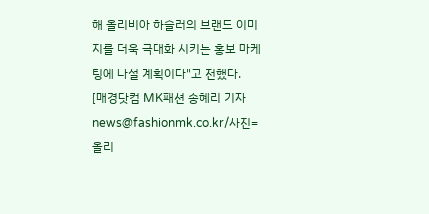해 올리비아 하슬러의 브랜드 이미지를 더욱 극대화 시키는 홍보 마케팅에 나설 계획이다"고 전했다.
[매경닷컴 MK패션 송혜리 기자 news@fashionmk.co.kr/사진=올리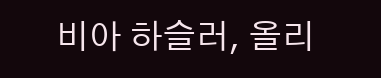비아 하슬러, 올리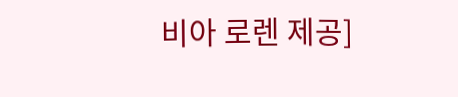비아 로렌 제공]